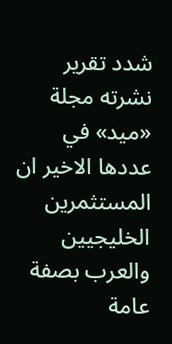شدد تقرير نشرته مجلة «ميد» في عددها الاخير ان المستثمرين الخليجيين والعرب بصفة عامة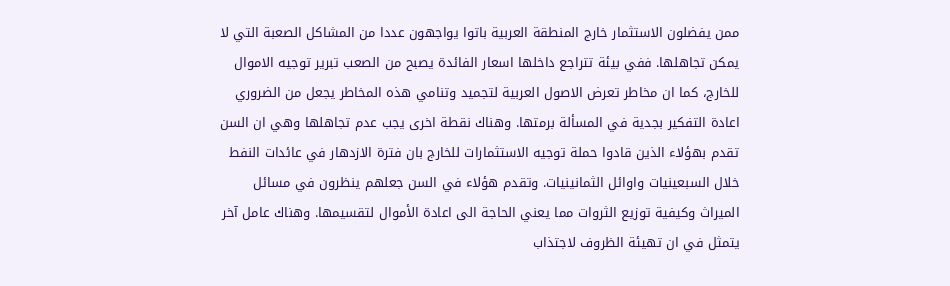ممن يفضلون الاستثمار خارج المنطقة العربية باتوا يواجهون عددا من المشاكل الصعبة التي لا يمكن تجاهلها. ففي بيئة تتراجع داخلها اسعار الفائدة يصبح من الصعب تبرير توجيه الاموال للخارج، كما ان مخاطر تعرض الاصول العربية لتجميد وتنامي هذه المخاطر يجعل من الضروري اعادة التفكير بجدية في المسألة برمتها. وهناك نقطة اخرى يجب عدم تجاهلها وهي ان السن تقدم بهؤلاء الذين قادوا حملة توجيه الاستثمارات للخارج بان فترة الازدهار في عائدات النفط خلال السبعينيات واوائل الثمانينيات. وتقدم هؤلاء في السن جعلهم ينظرون في مسائل الميراث وكيفية توزيع الثروات مما يعني الحاجة الى اعادة الأموال لتقسيمها. وهناك عامل آخر يتمثل في ان تهيئة الظروف لاجتذاب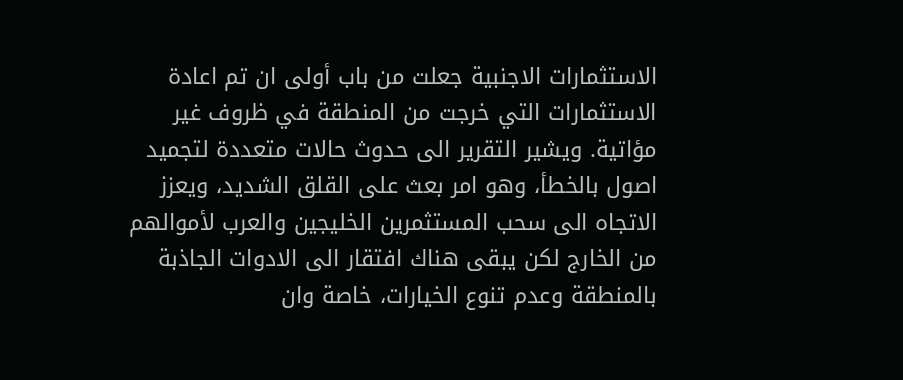الاستثمارات الاجنبية جعلت من باب أولى ان تم اعادة الاستثمارات التي خرجت من المنطقة في ظروف غير مؤاتية. ويشير التقرير الى حدوث حالات متعددة لتجميد اصول بالخطأ، وهو امر بعث على القلق الشديد، ويعزز الاتجاه الى سحب المستثمرين الخليجين والعرب لأموالهم من الخارج لكن يبقى هناك افتقار الى الادوات الجاذبة بالمنطقة وعدم تنوع الخيارات، خاصة وان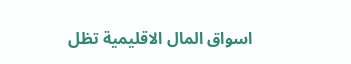اسواق المال الاقليمية تظل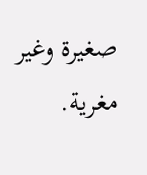صغيرة وغير مغرية.